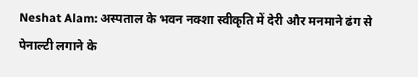Neshat Alam: अस्पताल के भवन नक्शा स्वीकृति में देरी और मनमाने ढंग से पेनाल्टी लगाने के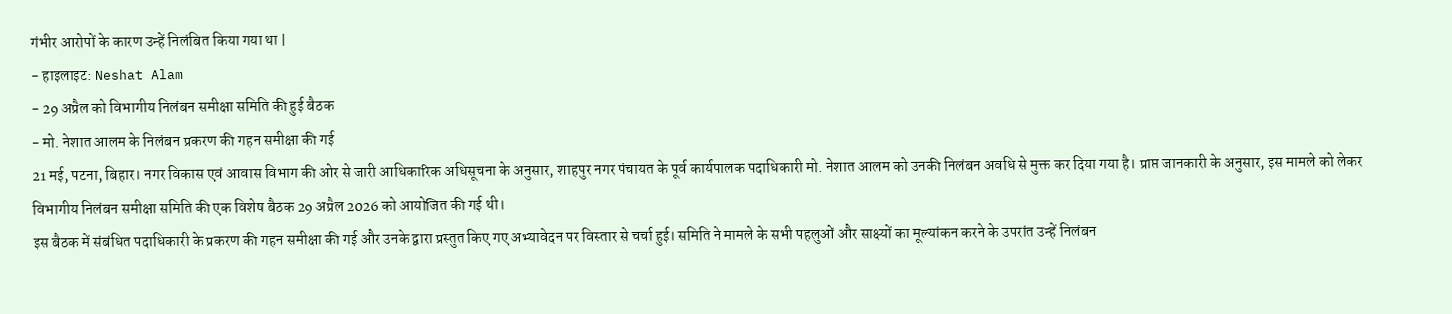गंभीर आरोपों के कारण उन्हें निलंबित किया गया था |
- हाइलाइट: Neshat Alam
- 29 अप्रैल को विभागीय निलंबन समीक्षा समिति की हुई बैठक
- मो. नेशात आलम के निलंबन प्रकरण की गहन समीक्षा की गई
21 मई, पटना, बिहार। नगर विकास एवं आवास विभाग की ओर से जारी आधिकारिक अधिसूचना के अनुसार, शाहपुर नगर पंचायत के पूर्व कार्यपालक पदाधिकारी मो. नेशात आलम को उनकी निलंबन अवधि से मुक्त कर दिया गया है। प्राप्त जानकारी के अनुसार, इस मामले को लेकर विभागीय निलंबन समीक्षा समिति की एक विशेष बैठक 29 अप्रैल 2026 को आयोजित की गई थी।
इस बैठक में संबंधित पदाधिकारी के प्रकरण की गहन समीक्षा की गई और उनके द्वारा प्रस्तुत किए गए अभ्यावेदन पर विस्तार से चर्चा हुई। समिति ने मामले के सभी पहलुओं और साक्ष्यों का मूल्यांकन करने के उपरांत उन्हें निलंबन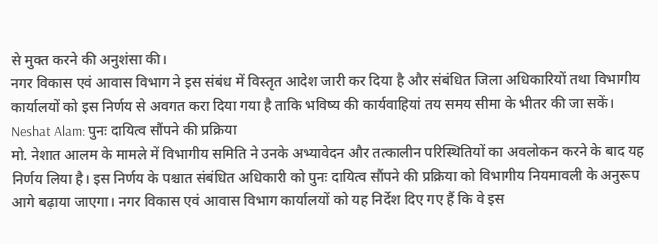से मुक्त करने की अनुशंसा की।
नगर विकास एवं आवास विभाग ने इस संबंध में विस्तृत आदेश जारी कर दिया है और संबंधित जिला अधिकारियों तथा विभागीय कार्यालयों को इस निर्णय से अवगत करा दिया गया है ताकि भविष्य की कार्यवाहियां तय समय सीमा के भीतर की जा सकें।
Neshat Alam: पुनः दायित्व सौंपने की प्रक्रिया
मो. नेशात आलम के मामले में विभागीय समिति ने उनके अभ्यावेदन और तत्कालीन परिस्थितियों का अवलोकन करने के बाद यह निर्णय लिया है। इस निर्णय के पश्चात संबंधित अधिकारी को पुनः दायित्व सौंपने की प्रक्रिया को विभागीय नियमावली के अनुरूप आगे बढ़ाया जाएगा। नगर विकास एवं आवास विभाग कार्यालयों को यह निर्देश दिए गए हैं कि वे इस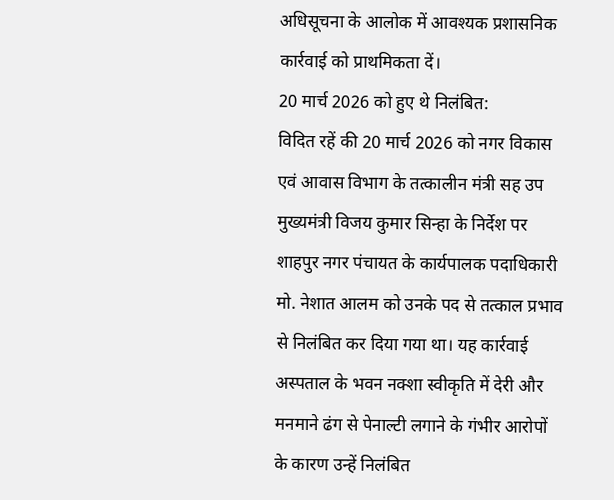अधिसूचना के आलोक में आवश्यक प्रशासनिक कार्रवाई को प्राथमिकता दें।
20 मार्च 2026 को हुए थे निलंबित:
विदित रहें की 20 मार्च 2026 को नगर विकास एवं आवास विभाग के तत्कालीन मंत्री सह उप मुख्यमंत्री विजय कुमार सिन्हा के निर्देश पर शाहपुर नगर पंचायत के कार्यपालक पदाधिकारी मो. नेशात आलम को उनके पद से तत्काल प्रभाव से निलंबित कर दिया गया था। यह कार्रवाई अस्पताल के भवन नक्शा स्वीकृति में देरी और मनमाने ढंग से पेनाल्टी लगाने के गंभीर आरोपों के कारण उन्हें निलंबित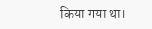किया गया था।